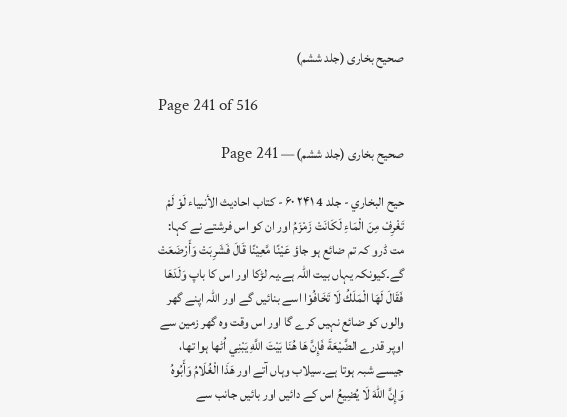صحیح بخاری (جلد ششم)

Page 241 of 516

صحیح بخاری (جلد ششم) — Page 241

حيح البخاري - جلد 4 ۲۴۱ ۶۰ - کتاب احاديث الأنبياء لَوْ لَمْ تَغْرِفْ مِنَ الْمَاءِ لَكَانَتْ زَمْزَمُ اور ان کو اس فرشتے نے کہا: مت ڈرو کہ تم ضائع ہو جاؤ عَيْنًا مَّعِيْنًا قَالَ فَشَرِبَتْ وَأَرْضَعَتْ گے۔کیونکہ یہاں بیت اللہ ہے۔یہ لڑکا اور اس کا باپ وَلَدَهَا فَقَالَ لَهَا الْمَلَكُ لَا تَخَافُوْا اسے بنائیں گے اور اللہ اپنے گھر والوں کو ضائع نہیں کرے گا اور اس وقت وہ گھر زمین سے اوپر قدرے الضَّيْعَةَ فَإِنَّ هَا هُنَا بَيْتَ اللَّهِ يَبْنِي اُٹھا ہوا تھا، جیسے شبہ ہوتا ہے۔سیلاب وہاں آتے اور هَذَا الْغُلَامُ وَأَبُوهُ وَإِنَّ اللهَ لَا يُضِيعُ اس کے دائیں اور بائیں جانب سے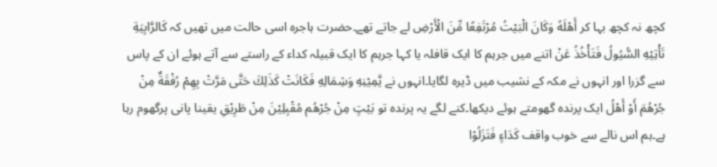کچھ نہ کچھ بہا کر أَهْلَهُ وَكَانَ الْبَيْتُ مُرْتَفِعًا مِّنَ الْأَرْضِ لے جاتے تھے۔حضرت ہاجرہ اسی حالت میں تھیں کہ كَالرَّابِيَةِ تَأْتِيْهِ السُّيُولُ فَتَأْخُذُ عَنْ اتنے میں جرہم کا ایک قافلہ یا کہا جرہم کا ایک قبیلہ کداء کے راستے سے آتے ہوئے ان کے پاس سے گزرا اور انہوں نے مکہ کے نشیب میں ڈیرہ لگایا۔انہوں نے يَّمِيْنِهِ وَشِمَالِهِ فَكَانَتْ كَذَلِكَ حَتَّى مَرَّتْ بِهِمْ رُفْقَةٌ مِنْ جُرْهُمَ أَوْ أَهْلُ ایک پرندہ گھومتے ہوئے دیکھا۔کنے لگے یہ پرندہ تو بَيْتٍ مِنْ جُرْهُم مُقْبِلِيْنَ مِنْ طَرِيْقِ یقینا پانی پرگھوم رہا ہے۔ہم اس نالے سے خوب واقف كَدَاءٍ فَتَزَلُوْا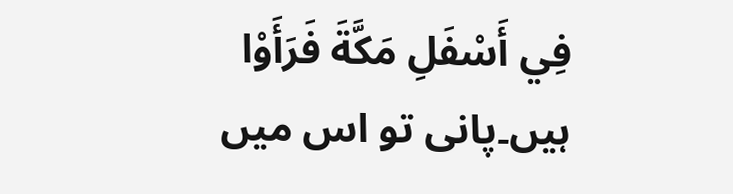فِي أَسْفَلِ مَكَّةَ فَرَأَوْا ہیں۔پانی تو اس میں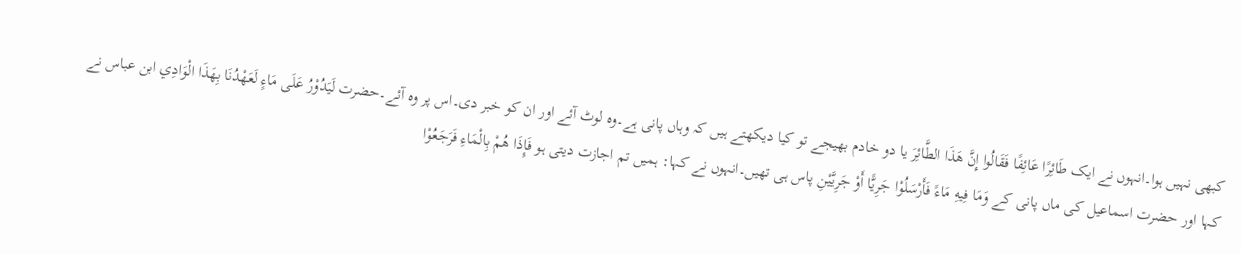کبھی نہیں ہوا۔انہوں نے ایک طَائِرًا عَائِفًا فَقَالُوا إِنَّ هَذَا الطَّائِرَ یا دو خادم بھیجے تو کیا دیکھتے ہیں کہ وہاں پانی ہے۔وہ لوٹ آئے اور ان کو خبر دی۔اس پر وہ آئے۔حضرت لَيَدُوْرُ عَلَى مَاءٍ لَعَهْدُنَا بِهَذَا الْوَادِي ابن عباس نے کہا اور حضرت اسماعیل کی ماں پانی کے وَمَا فِيهِ مَاءً فَأَرْسَلُوْا جَرِيًّا أَوْ جَرِيَّيْنِ پاس ہی تھیں۔انہوں نے کہا: ہمیں تم اجازت دیتی ہو فَإِذَا هُمْ بِالْمَاءِ فَرَجَعُوْا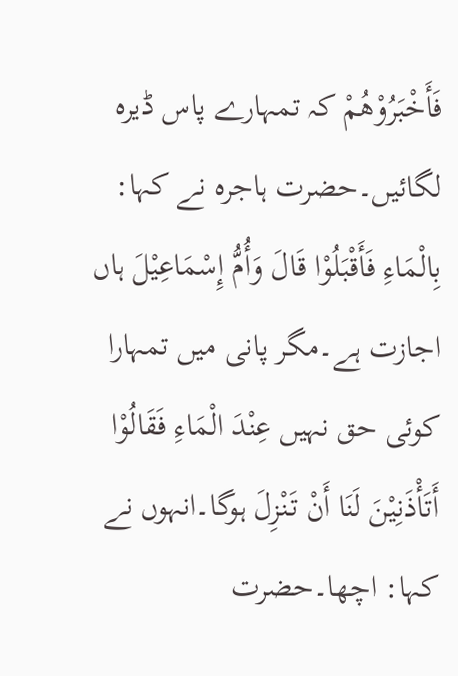فَأَخْبَرُوْهُمْ کہ تمہارے پاس ڈیرہ لگائیں۔حضرت ہاجرہ نے کہا: بِالْمَاءِ فَأَقْبَلُوْا قَالَ وَأُمُّ إِسْمَاعِيْلَ ہاں اجازت ہے۔مگر پانی میں تمہارا کوئی حق نہیں عِنْدَ الْمَاءِ فَقَالُوْا أَتَأْذَنِيْنَ لَنَا أَنْ تَنْزِلَ ہوگا۔انہوں نے کہا: اچھا۔حضرت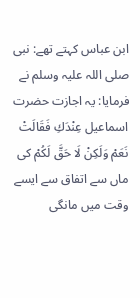ابن عباس کہتے تھے: نبی صلی اللہ علیہ وسلم نے فرمایا: یہ اجازت حضرت اسماعیل عِنْدَكِ فَقَالَتْ نَعَمْ وَلَكِنْ لَا حَقَّ لَكُمْ کی ماں سے اتفاق سے ایسے وقت میں مانگی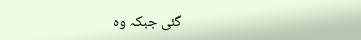گئی جبکہ وہ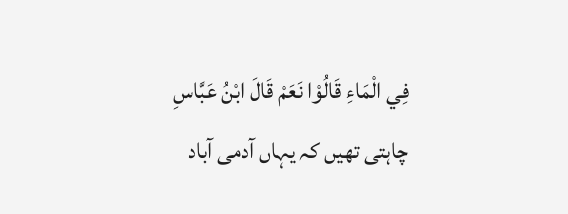فِي الْمَاءِ قَالُوْا نَعَمْ قَالَ ابْنُ عَبَّاسِ چاہتی تھیں کہ یہاں آدمی آباد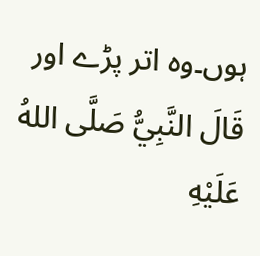ہوں۔وہ اتر پڑے اور قَالَ النَّبِيُّ صَلَّى اللهُ عَلَيْهِ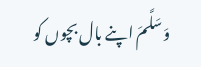وَسَلَّمَ اپنے بال بچوں کو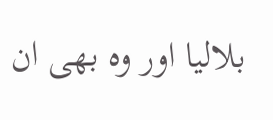بلالیا اور وہ بھی ان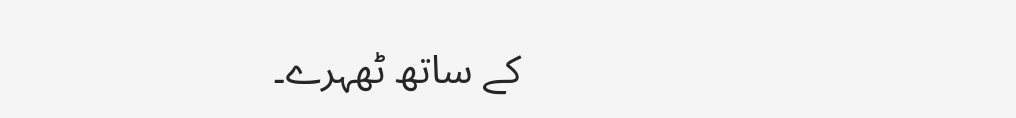کے ساتھ ٹھہرے۔